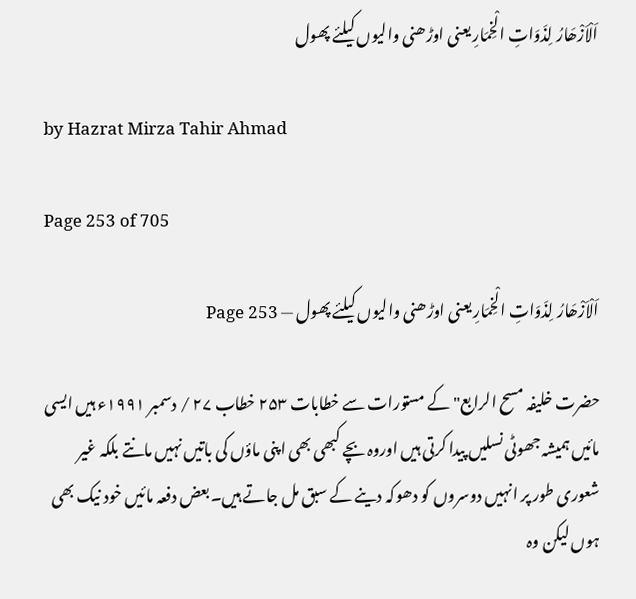اَلْاَزْھَارُ لِذَوَاتِ الْخِمَارِ یعنی اوڑھنی والیوں کیلئے پھول

by Hazrat Mirza Tahir Ahmad

Page 253 of 705

اَلْاَزْھَارُ لِذَوَاتِ الْخِمَارِ یعنی اوڑھنی والیوں کیلئے پھول — Page 253

حضرت خلیفہ مسح الرابع" کے مستورات سے خطابات ۲۵۳ خطاب ۲۷ / دسمبر ۱۹۹۱ء ہیں ایسی مائیں ہمیشہ جھوٹی نسلیں پیدا کرتی ہیں اوروہ بچے کبھی بھی اپنی ماؤں کی باتیں نہیں مانتے بلکہ غیر شعوری طور پر انہیں دوسروں کو دھوکہ دینے کے سبق مل جاتے ہیں۔بعض دفعہ مائیں خود نیک بھی ہوں لیکن وہ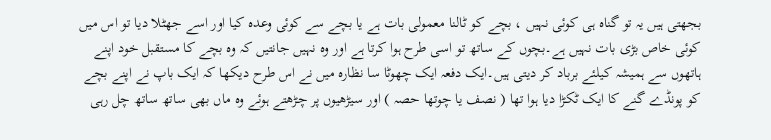بجھتی ہیں یہ تو گناہ ہی کوئی نہیں ، بچے کو ٹالنا معمولی بات ہے یا بچے سے کوئی وعدہ کیا اور اسے جھٹلا دیا تو اس میں کوئی خاص بڑی بات نہیں ہے۔بچوں کے ساتھ تو اسی طرح ہوا کرتا ہے اور وہ نہیں جانتیں کہ وہ بچے کا مستقبل خود اپنے ہاتھوں سے ہمیشہ کیلئے برباد کر دیتی ہیں۔ایک دفعہ ایک چھوٹا سا نظارہ میں نے اس طرح دیکھا کہ ایک باپ نے اپنے بچے کو پونڈے گنے کا ایک ٹکڑا دیا ہوا تھا ( نصف یا چوتھا حصہ ) اور سیڑھیوں پر چڑھتے ہوئے وہ ماں بھی ساتھ ساتھ چل رہی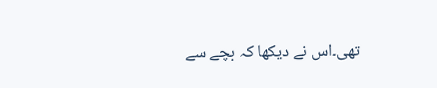تھی۔اس نے دیکھا کہ بچے سے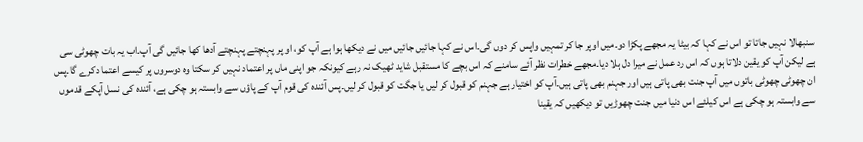سنبھالا نہیں جاتا تو اس نے کہا کہ بیٹا یہ مجھے پکڑا دو۔میں اوپر جا کر تمہیں واپس کر دوں گی۔اس نے کہا جائیں جائیں میں نے دیکھا ہوا ہے آپ کو، او پر پہنچتے پہنچتے آدھا کھا جائیں گی آپ۔اب یہ بات چھوٹی سی ہے لیکن آپ کو یقین دلاتا ہوں کہ اس رد عمل نے میرا دل ہلا دیا۔مجھے خطرات نظر آئے سامنے کہ اس بچے کا مستقبل شاید ٹھیک نہ رہے کیونکہ جو اپنی ماں پر اعتماد نہیں کر سکتا وہ دوسروں پر کیسے اعتما دکرے گا۔پس ان چھوٹی چھوٹی باتوں میں آپ جنت بھی پاتی ہیں اور جہنم بھی پاتی ہیں۔آپ کو اختیار ہے جہنم کو قبول کر لیں یا جگت کو قبول کر لیں۔پس آئندہ کی قوم آپ کے پاؤں سے وابستہ ہو چکی ہے، آئندہ کی نسل آپکے قدموں سے وابستہ ہو چکی ہے اس کیلئے اس دنیا میں جنت چھوڑیں تو دیکھیں کہ یقینا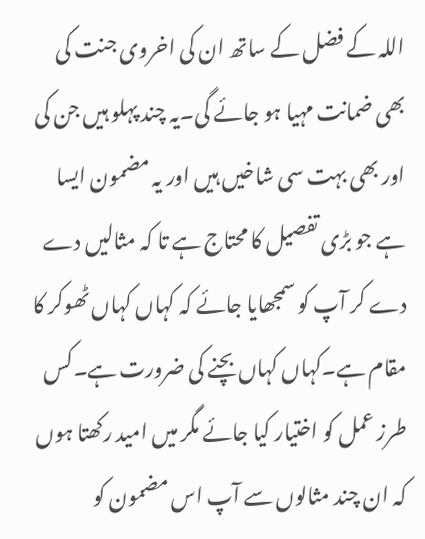اللہ کے فضل کے ساتھ ان کی اخروی جنت کی بھی ضمانت مہیا ہو جائے گی۔یہ چند پہلو ہیں جن کی اور بھی بہت سی شاخیں ہیں اور یہ مضمون ایسا ہے جو بڑی تفصیل کا محتاج ہے تا کہ مثالیں دے دے کر آپ کو سمجھایا جائے کہ کہاں کہاں ٹھوکر کا مقام ہے۔کہاں کہاں بچنے کی ضرورت ہے۔کس طرز عمل کو اختیار کیا جائے مگر میں امید رکھتا ہوں کہ ان چند مثالوں سے آپ اس مضمون کو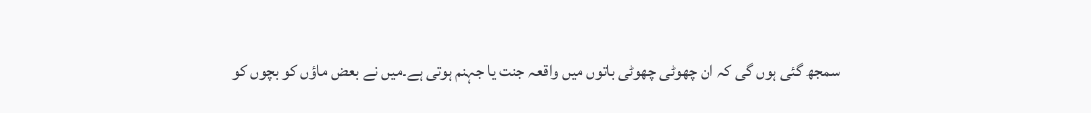سمجھ گئی ہوں گی کہ ان چھوٹی چھوٹی باتوں میں واقعہ جنت یا جہنم ہوتی ہے۔میں نے بعض ماؤں کو بچوں کو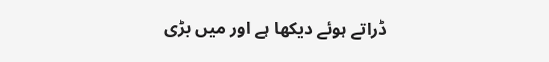ڈراتے ہوئے دیکھا ہے اور میں بڑی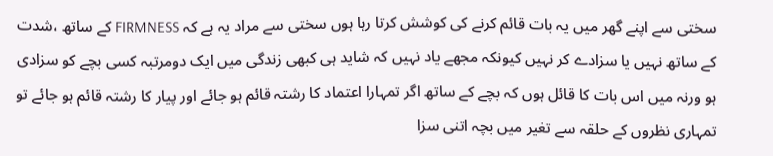سختی سے اپنے گھر میں یہ بات قائم کرنے کی کوشش کرتا رہا ہوں سختی سے مراد یہ ہے کہ FIRMNESS کے ساتھ ،شدت کے ساتھ نہیں یا سزادے کر نہیں کیونکہ مجھے یاد نہیں کہ شاید ہی کبھی زندگی میں ایک دومرتبہ کسی بچے کو سزادی ہو ورنہ میں اس بات کا قائل ہوں کہ بچے کے ساتھ اگر تمہارا اعتماد کا رشتہ قائم ہو جائے اور پیار کا رشتہ قائم ہو جائے تو تمہاری نظروں کے حلقہ سے تغیر میں بچہ اتنی سزا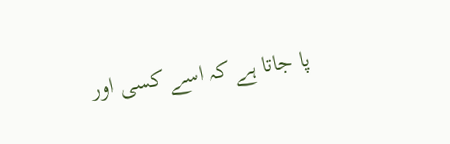پا جاتا ہے کہ اسے کسی اور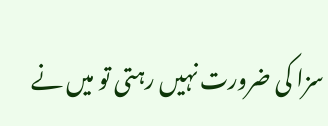سزا کی ضرورت نہیں رہتی تو میں نے